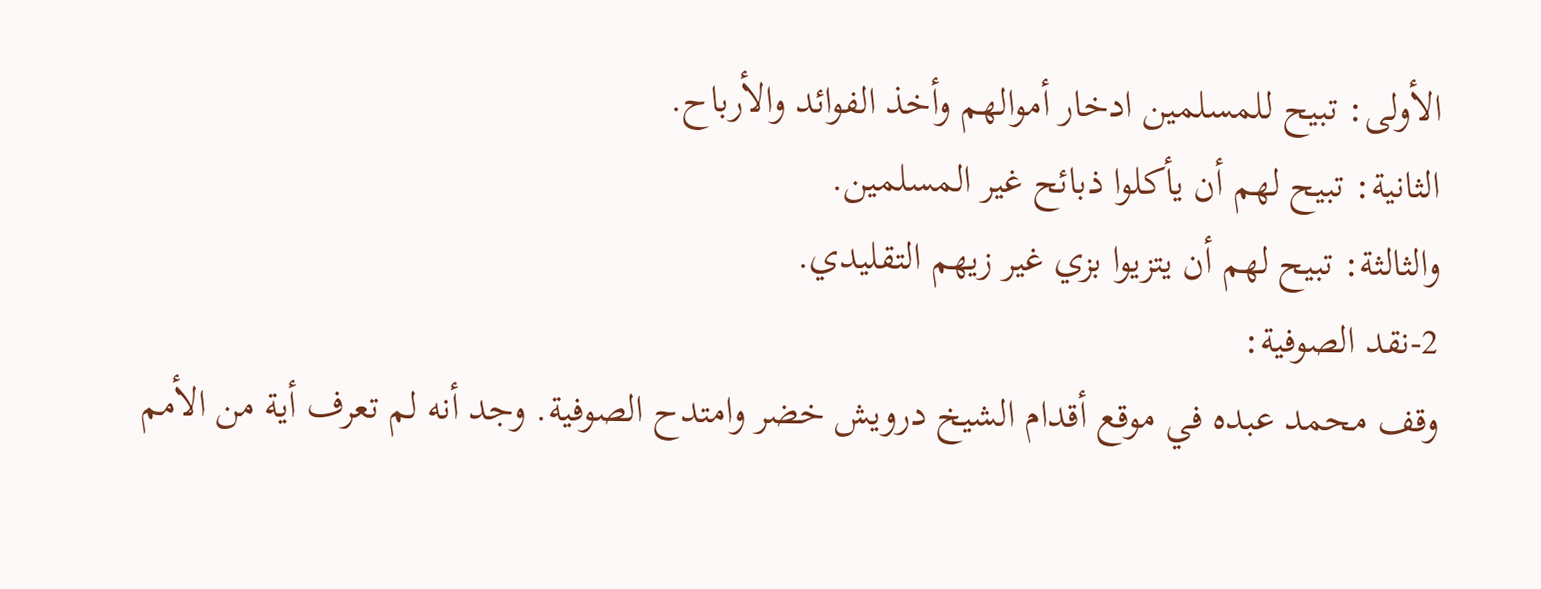الأولى: تبيح للمسلمين ادخار أموالهم وأخذ الفوائد والأرباح.
الثانية: تبيح لهم أن يأكلوا ذبائح غير المسلمين.
والثالثة: تبيح لهم أن يتزيوا بزي غير زيهم التقليدي.
2-نقد الصوفية:
وقف محمد عبده في موقع أقدام الشيخ درويش خضر وامتدح الصوفية. وجد أنه لم تعرف أية من الأمم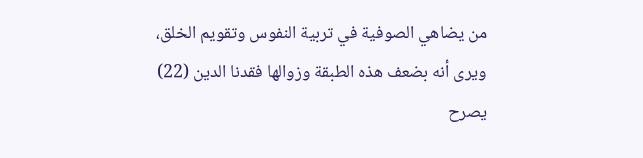من يضاهي الصوفية في تربية النفوس وتقويم الخلق، ويرى أنه بضعف هذه الطبقة وزوالها فقدنا الدين (22) يصرح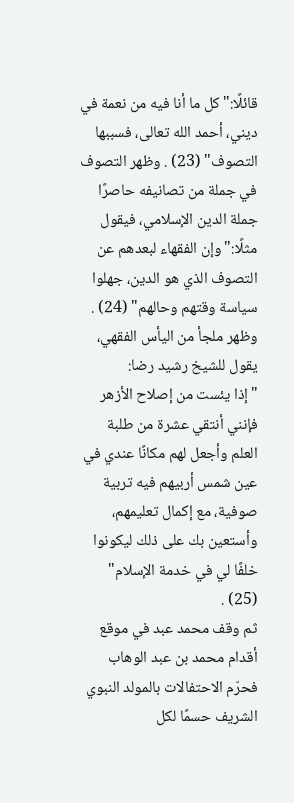قائلًا:"كل ما أنا فيه من نعمة في ديني، أحمد الله تعالى، فسببها التصوف" (23) . وظهر التصوف في جملة من تصانيفه حاصرًا جملة الدين الإسلامي، فيقول مثلًا:"وإن الفقهاء لبعدهم عن التصوف الذي هو الدين، جهلوا سياسة وقتهم وحالهم" (24) . وظهر ملجأ من اليأس الفقهي، يقول للشيخ رشيد رضا:
"إذا يئست من إصلاح الأزهر فإنني أنتقي عشرة من طلبة العلم وأجعل لهم مكانًا عندي في عين شمس أربيهم فيه تربية صوفية، مع إكمال تعليمهم، وأستعين بك على ذلك ليكونوا خلفًا لي في خدمة الإسلام" (25) .
ثم وقف محمد عبد في موقع أقدام محمد بن عبد الوهاب فحرّم الاحتفالات بالمولد النبوي الشريف حسمًا لكل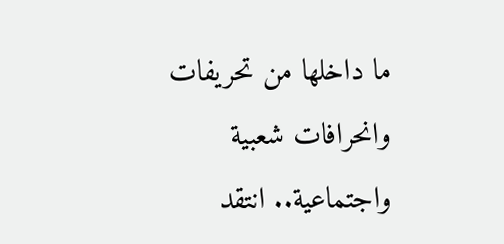ما داخلها من تحريفات وانحرافات شعبية واجتماعية.. انتقد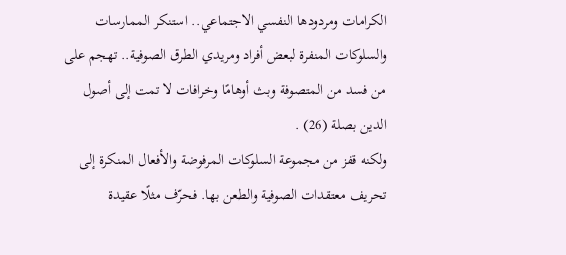الكرامات ومردودها النفسي الاجتماعي.. استنكر الممارسات والسلوكات المنفرة لبعض أفراد ومريدي الطرق الصوفية.. تهجم على من فسد من المتصوفة وبث أوهامًا وخرافات لا تمت إلى أصول الدين بصلة (26) .
ولكنه قفز من مجموعة السلوكات المرفوضة والأفعال المنكرة إلى تحريف معتقدات الصوفية والطعن بها. فحرّف مثلًا عقيدة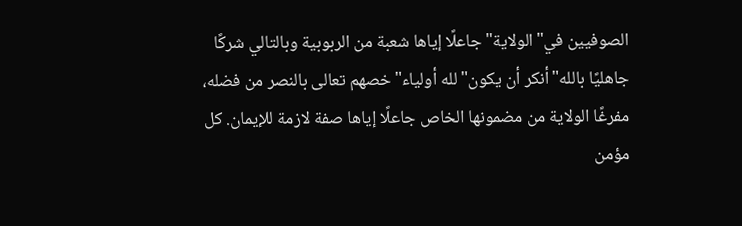الصوفيين في"الولاية"جاعلًا إياها شعبة من الربوبية وبالتالي شركًا جاهليًا بالله"أنكر أن يكون"لله أولياء"خصهم تعالى بالنصر من فضله، مفرغًا الولاية من مضمونها الخاص جاعلًا إياها صفة لازمة للإيمان. كل مؤمن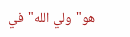هو"ولي الله"في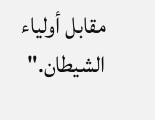مقابل أولياء الشيطان."